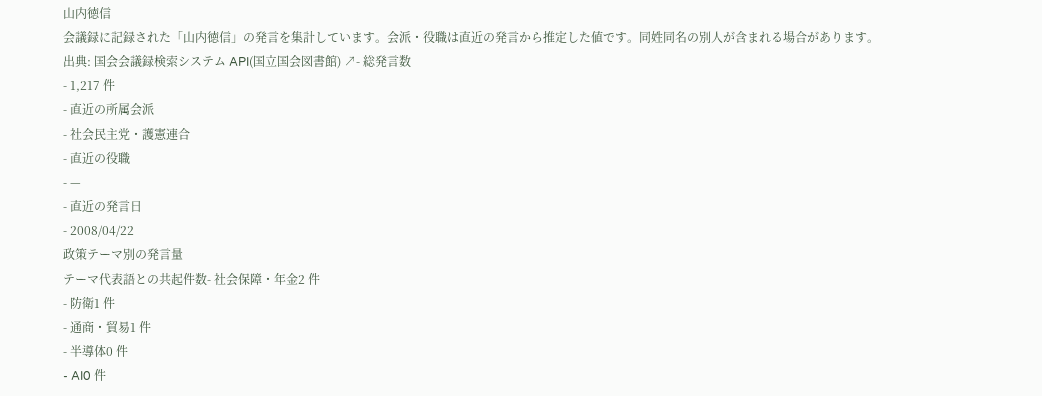山内徳信
会議録に記録された「山内徳信」の発言を集計しています。会派・役職は直近の発言から推定した値です。同姓同名の別人が含まれる場合があります。
出典: 国会会議録検索システム API(国立国会図書館) ↗- 総発言数
- 1,217 件
- 直近の所属会派
- 社会民主党・護憲連合
- 直近の役職
- —
- 直近の発言日
- 2008/04/22
政策テーマ別の発言量
テーマ代表語との共起件数- 社会保障・年金2 件
- 防衛1 件
- 通商・貿易1 件
- 半導体0 件
- AI0 件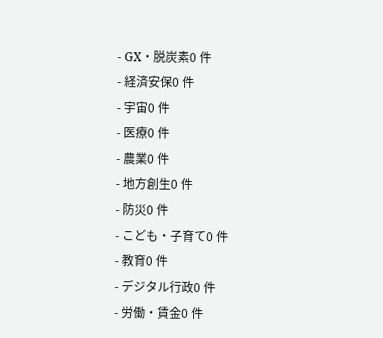- GX・脱炭素0 件
- 経済安保0 件
- 宇宙0 件
- 医療0 件
- 農業0 件
- 地方創生0 件
- 防災0 件
- こども・子育て0 件
- 教育0 件
- デジタル行政0 件
- 労働・賃金0 件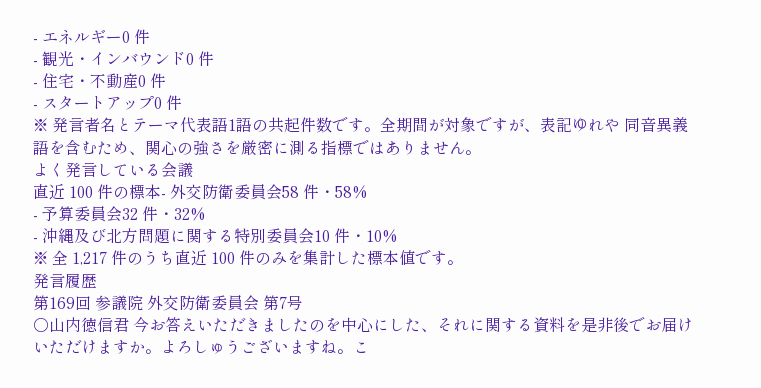- エネルギー0 件
- 観光・インバウンド0 件
- 住宅・不動産0 件
- スタートアップ0 件
※ 発言者名とテーマ代表語1語の共起件数です。全期間が対象ですが、表記ゆれや 同音異義語を含むため、関心の強さを厳密に測る指標ではありません。
よく発言している会議
直近 100 件の標本- 外交防衛委員会58 件・58%
- 予算委員会32 件・32%
- 沖縄及び北方問題に関する特別委員会10 件・10%
※ 全 1,217 件のうち直近 100 件のみを集計した標本値です。
発言履歴
第169回 参議院 外交防衛委員会 第7号
○山内徳信君 今お答えいただきましたのを中心にした、それに関する資料を是非後でお届けいただけますか。よろしゅうございますね。こ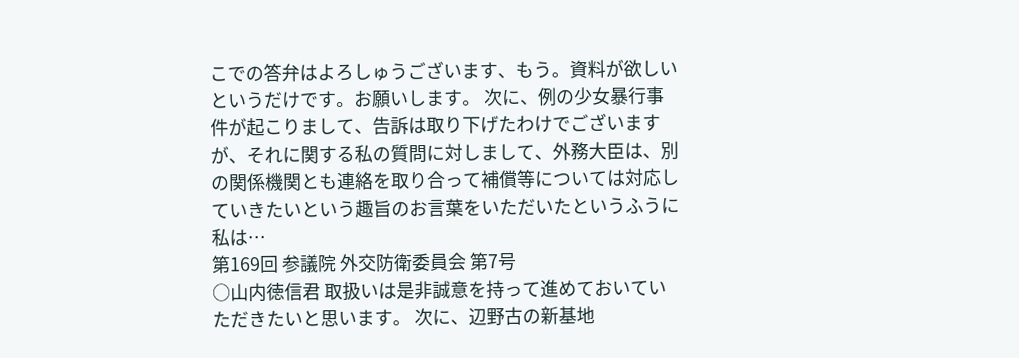こでの答弁はよろしゅうございます、もう。資料が欲しいというだけです。お願いします。 次に、例の少女暴行事件が起こりまして、告訴は取り下げたわけでございますが、それに関する私の質問に対しまして、外務大臣は、別の関係機関とも連絡を取り合って補償等については対応していきたいという趣旨のお言葉をいただいたというふうに私は…
第169回 参議院 外交防衛委員会 第7号
○山内徳信君 取扱いは是非誠意を持って進めておいていただきたいと思います。 次に、辺野古の新基地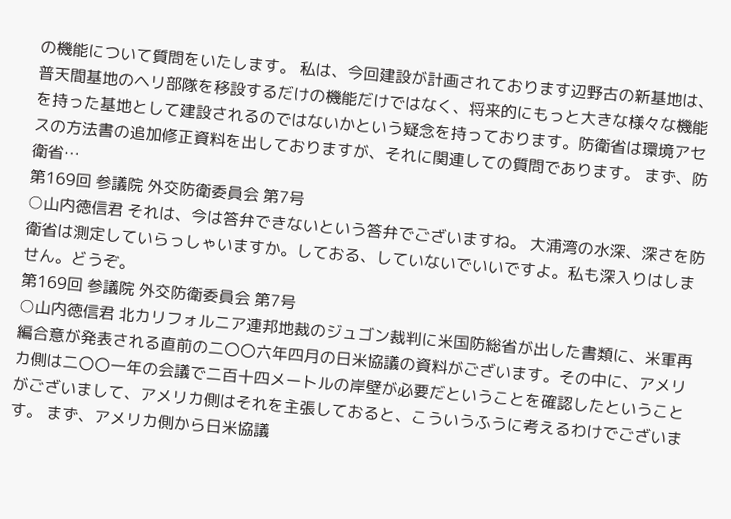の機能について質問をいたします。 私は、今回建設が計画されております辺野古の新基地は、普天間基地のヘリ部隊を移設するだけの機能だけではなく、将来的にもっと大きな様々な機能を持った基地として建設されるのではないかという疑念を持っております。防衛省は環境アセスの方法書の追加修正資料を出しておりますが、それに関連しての質問であります。 まず、防衛省…
第169回 参議院 外交防衛委員会 第7号
○山内徳信君 それは、今は答弁できないという答弁でございますね。 大浦湾の水深、深さを防衛省は測定していらっしゃいますか。しておる、していないでいいですよ。私も深入りはしません。どうぞ。
第169回 参議院 外交防衛委員会 第7号
○山内徳信君 北カリフォルニア連邦地裁のジュゴン裁判に米国防総省が出した書類に、米軍再編合意が発表される直前の二〇〇六年四月の日米協議の資料がございます。その中に、アメリカ側は二〇〇一年の会議で二百十四メートルの岸壁が必要だということを確認したということがございまして、アメリカ側はそれを主張しておると、こういうふうに考えるわけでございます。 まず、アメリカ側から日米協議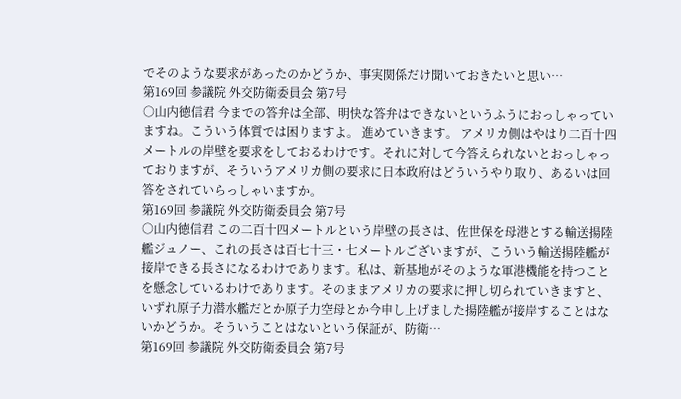でそのような要求があったのかどうか、事実関係だけ聞いておきたいと思い…
第169回 参議院 外交防衛委員会 第7号
○山内徳信君 今までの答弁は全部、明快な答弁はできないというふうにおっしゃっていますね。こういう体質では困りますよ。 進めていきます。 アメリカ側はやはり二百十四メートルの岸壁を要求をしておるわけです。それに対して今答えられないとおっしゃっておりますが、そういうアメリカ側の要求に日本政府はどういうやり取り、あるいは回答をされていらっしゃいますか。
第169回 参議院 外交防衛委員会 第7号
○山内徳信君 この二百十四メートルという岸壁の長さは、佐世保を母港とする輸送揚陸艦ジュノー、これの長さは百七十三・七メートルございますが、こういう輸送揚陸艦が接岸できる長さになるわけであります。私は、新基地がそのような軍港機能を持つことを懸念しているわけであります。そのままアメリカの要求に押し切られていきますと、いずれ原子力潜水艦だとか原子力空母とか今申し上げました揚陸艦が接岸することはないかどうか。そういうことはないという保証が、防衛…
第169回 参議院 外交防衛委員会 第7号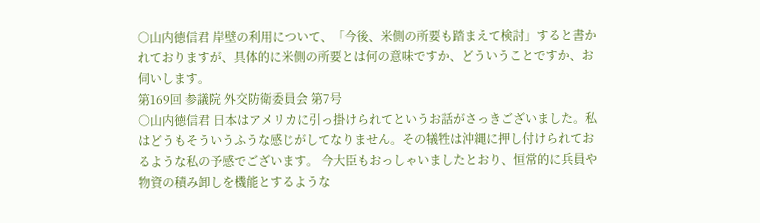○山内徳信君 岸壁の利用について、「今後、米側の所要も踏まえて検討」すると書かれておりますが、具体的に米側の所要とは何の意味ですか、どういうことですか、お伺いします。
第169回 参議院 外交防衛委員会 第7号
○山内徳信君 日本はアメリカに引っ掛けられてというお話がさっきございました。私はどうもそういうふうな感じがしてなりません。その犠牲は沖縄に押し付けられておるような私の予感でございます。 今大臣もおっしゃいましたとおり、恒常的に兵員や物資の積み卸しを機能とするような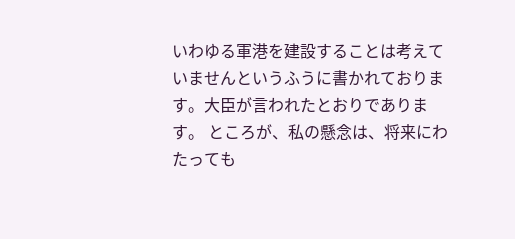いわゆる軍港を建設することは考えていませんというふうに書かれております。大臣が言われたとおりであります。 ところが、私の懸念は、将来にわたっても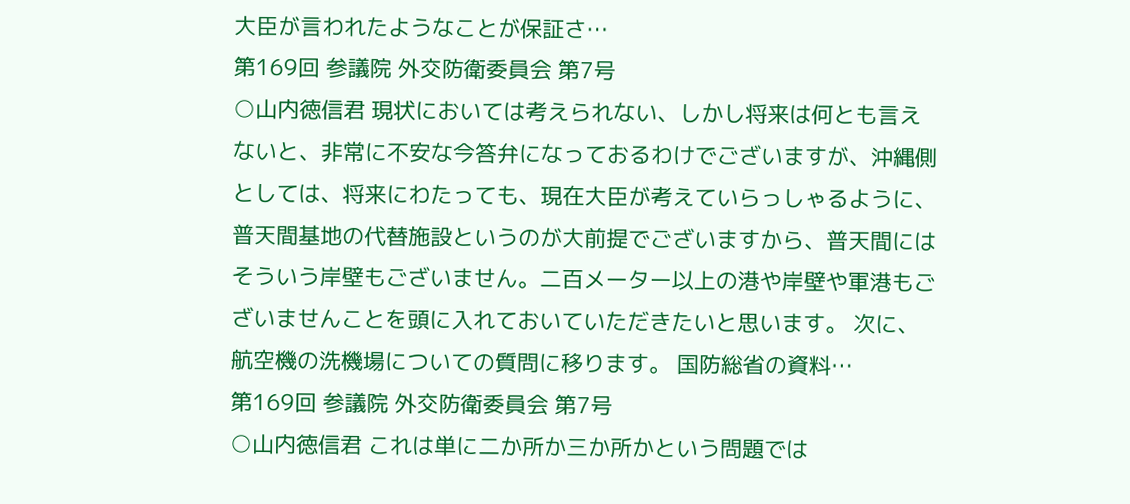大臣が言われたようなことが保証さ…
第169回 参議院 外交防衛委員会 第7号
○山内徳信君 現状においては考えられない、しかし将来は何とも言えないと、非常に不安な今答弁になっておるわけでございますが、沖縄側としては、将来にわたっても、現在大臣が考えていらっしゃるように、普天間基地の代替施設というのが大前提でございますから、普天間にはそういう岸壁もございません。二百メーター以上の港や岸壁や軍港もございませんことを頭に入れておいていただきたいと思います。 次に、航空機の洗機場についての質問に移ります。 国防総省の資料…
第169回 参議院 外交防衛委員会 第7号
○山内徳信君 これは単に二か所か三か所かという問題では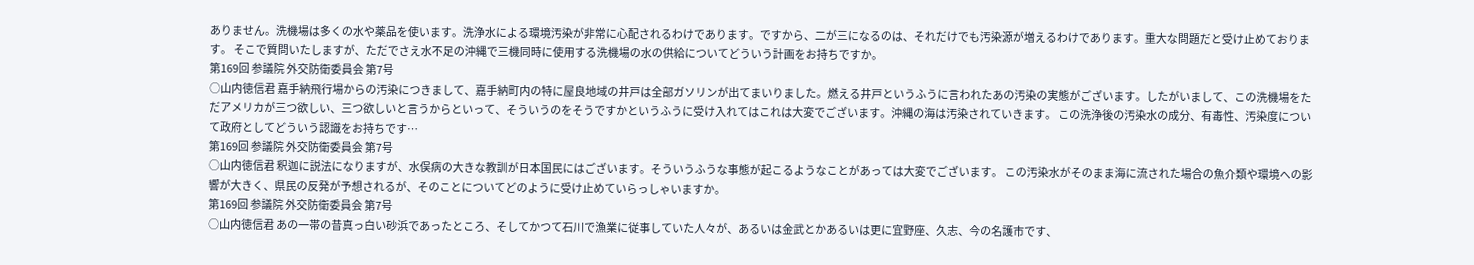ありません。洗機場は多くの水や薬品を使います。洗浄水による環境汚染が非常に心配されるわけであります。ですから、二が三になるのは、それだけでも汚染源が増えるわけであります。重大な問題だと受け止めております。 そこで質問いたしますが、ただでさえ水不足の沖縄で三機同時に使用する洗機場の水の供給についてどういう計画をお持ちですか。
第169回 参議院 外交防衛委員会 第7号
○山内徳信君 嘉手納飛行場からの汚染につきまして、嘉手納町内の特に屋良地域の井戸は全部ガソリンが出てまいりました。燃える井戸というふうに言われたあの汚染の実態がございます。したがいまして、この洗機場をただアメリカが三つ欲しい、三つ欲しいと言うからといって、そういうのをそうですかというふうに受け入れてはこれは大変でございます。沖縄の海は汚染されていきます。 この洗浄後の汚染水の成分、有毒性、汚染度について政府としてどういう認識をお持ちです…
第169回 参議院 外交防衛委員会 第7号
○山内徳信君 釈迦に説法になりますが、水俣病の大きな教訓が日本国民にはございます。そういうふうな事態が起こるようなことがあっては大変でございます。 この汚染水がそのまま海に流された場合の魚介類や環境への影響が大きく、県民の反発が予想されるが、そのことについてどのように受け止めていらっしゃいますか。
第169回 参議院 外交防衛委員会 第7号
○山内徳信君 あの一帯の昔真っ白い砂浜であったところ、そしてかつて石川で漁業に従事していた人々が、あるいは金武とかあるいは更に宜野座、久志、今の名護市です、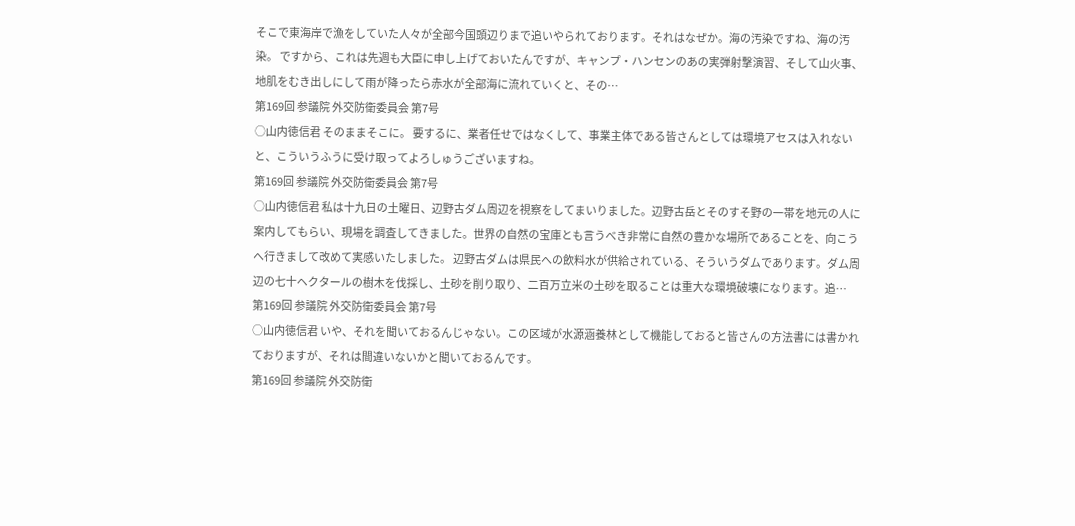そこで東海岸で漁をしていた人々が全部今国頭辺りまで追いやられております。それはなぜか。海の汚染ですね、海の汚染。 ですから、これは先週も大臣に申し上げておいたんですが、キャンプ・ハンセンのあの実弾射撃演習、そして山火事、地肌をむき出しにして雨が降ったら赤水が全部海に流れていくと、その…
第169回 参議院 外交防衛委員会 第7号
○山内徳信君 そのままそこに。 要するに、業者任せではなくして、事業主体である皆さんとしては環境アセスは入れないと、こういうふうに受け取ってよろしゅうございますね。
第169回 参議院 外交防衛委員会 第7号
○山内徳信君 私は十九日の土曜日、辺野古ダム周辺を視察をしてまいりました。辺野古岳とそのすそ野の一帯を地元の人に案内してもらい、現場を調査してきました。世界の自然の宝庫とも言うべき非常に自然の豊かな場所であることを、向こうへ行きまして改めて実感いたしました。 辺野古ダムは県民への飲料水が供給されている、そういうダムであります。ダム周辺の七十ヘクタールの樹木を伐採し、土砂を削り取り、二百万立米の土砂を取ることは重大な環境破壊になります。追…
第169回 参議院 外交防衛委員会 第7号
○山内徳信君 いや、それを聞いておるんじゃない。この区域が水源涵養林として機能しておると皆さんの方法書には書かれておりますが、それは間違いないかと聞いておるんです。
第169回 参議院 外交防衛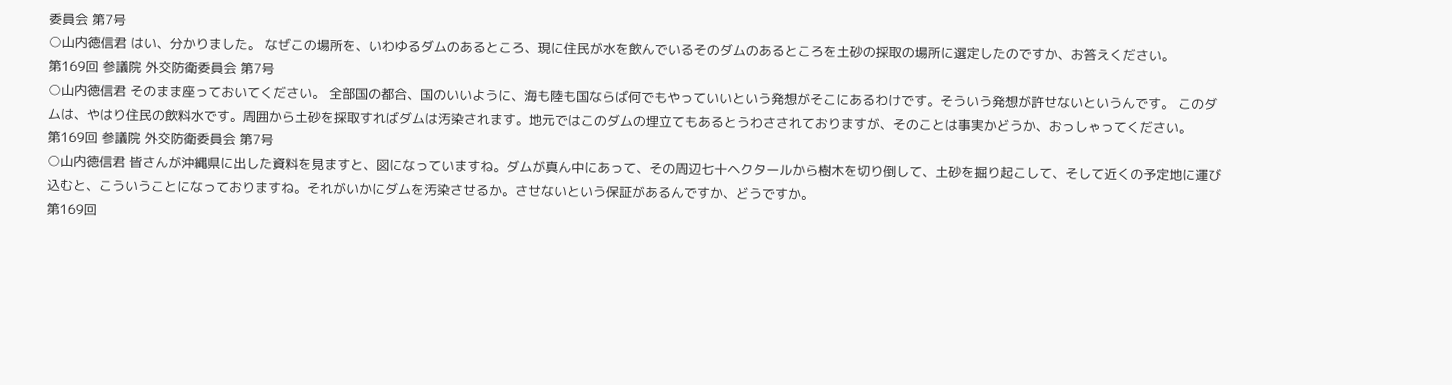委員会 第7号
○山内徳信君 はい、分かりました。 なぜこの場所を、いわゆるダムのあるところ、現に住民が水を飲んでいるそのダムのあるところを土砂の採取の場所に選定したのですか、お答えください。
第169回 参議院 外交防衛委員会 第7号
○山内徳信君 そのまま座っておいてください。 全部国の都合、国のいいように、海も陸も国ならば何でもやっていいという発想がそこにあるわけです。そういう発想が許せないというんです。 このダムは、やはり住民の飲料水です。周囲から土砂を採取すればダムは汚染されます。地元ではこのダムの埋立てもあるとうわさされておりますが、そのことは事実かどうか、おっしゃってください。
第169回 参議院 外交防衛委員会 第7号
○山内徳信君 皆さんが沖縄県に出した資料を見ますと、図になっていますね。ダムが真ん中にあって、その周辺七十ヘクタールから樹木を切り倒して、土砂を掘り起こして、そして近くの予定地に運び込むと、こういうことになっておりますね。それがいかにダムを汚染させるか。させないという保証があるんですか、どうですか。
第169回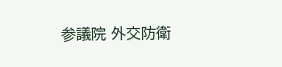参議院 外交防衛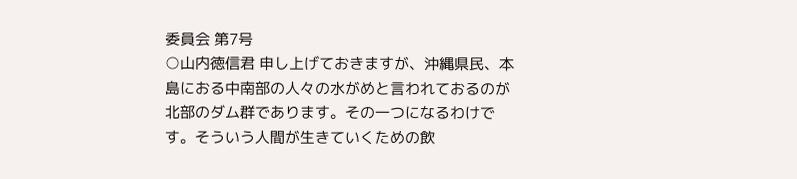委員会 第7号
○山内徳信君 申し上げておきますが、沖縄県民、本島におる中南部の人々の水がめと言われておるのが北部のダム群であります。その一つになるわけです。そういう人間が生きていくための飲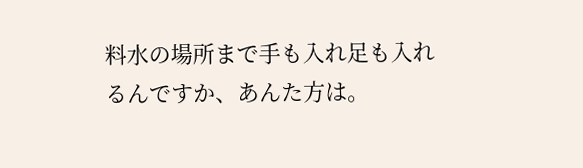料水の場所まで手も入れ足も入れるんですか、あんた方は。